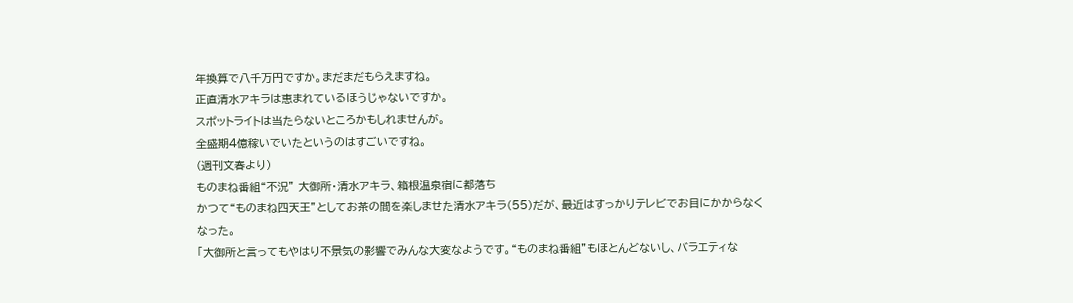年換算で八千万円ですか。まだまだもらえますね。
正直清水アキラは恵まれているほうじゃないですか。
スポットライトは当たらないところかもしれませんが。
全盛期4億稼いでいたというのはすごいですね。
(週刊文春より)
ものまね番組“不況” 大御所・清水アキラ、箱根温泉宿に都落ち
かつて“ものまね四天王”としてお茶の間を楽しませた清水アキラ(55)だが、最近はすっかりテレビでお目にかからなくなった。
「大御所と言ってもやはり不景気の影響でみんな大変なようです。“ものまね番組”もほとんどないし、バラエティな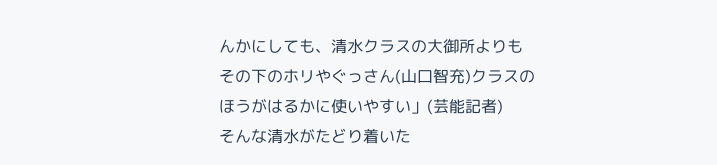んかにしても、清水クラスの大御所よりもその下のホリやぐっさん(山口智充)クラスのほうがはるかに使いやすい」(芸能記者)
そんな清水がたどり着いた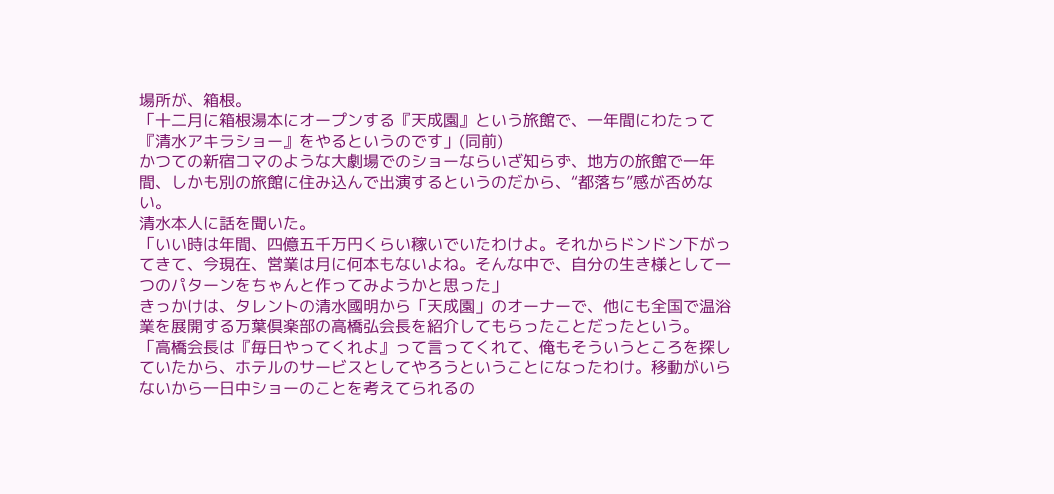場所が、箱根。
「十二月に箱根湯本にオープンする『天成園』という旅館で、一年間にわたって『清水アキラショー』をやるというのです」(同前)
かつての新宿コマのような大劇場でのショーならいざ知らず、地方の旅館で一年間、しかも別の旅館に住み込んで出演するというのだから、“都落ち”感が否めない。
清水本人に話を聞いた。
「いい時は年間、四億五千万円くらい稼いでいたわけよ。それからドンドン下がってきて、今現在、営業は月に何本もないよね。そんな中で、自分の生き様として一つのパターンをちゃんと作ってみようかと思った」
きっかけは、タレントの清水國明から「天成園」のオーナーで、他にも全国で温浴業を展開する万葉倶楽部の高橋弘会長を紹介してもらったことだったという。
「高橋会長は『毎日やってくれよ』って言ってくれて、俺もそういうところを探していたから、ホテルのサービスとしてやろうということになったわけ。移動がいらないから一日中ショーのことを考えてられるの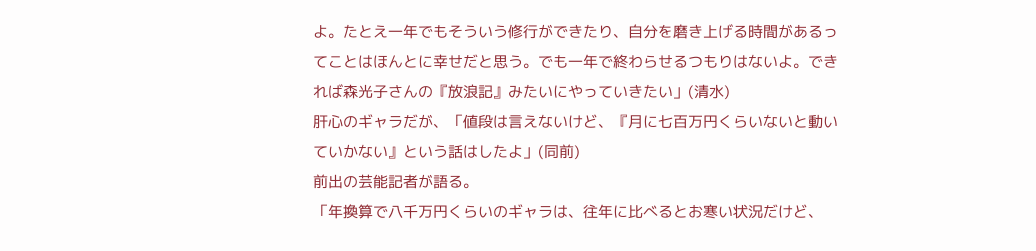よ。たとえ一年でもそういう修行ができたり、自分を磨き上げる時間があるってことはほんとに幸せだと思う。でも一年で終わらせるつもりはないよ。できれば森光子さんの『放浪記』みたいにやっていきたい」(清水)
肝心のギャラだが、「値段は言えないけど、『月に七百万円くらいないと動いていかない』という話はしたよ」(同前)
前出の芸能記者が語る。
「年換算で八千万円くらいのギャラは、往年に比べるとお寒い状況だけど、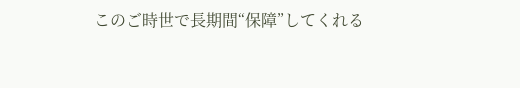このご時世で長期間“保障”してくれる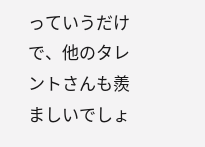っていうだけで、他のタレントさんも羨ましいでしょ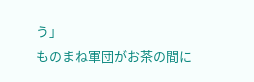う」
ものまね軍団がお茶の間に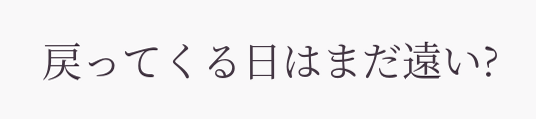戻ってくる日はまだ遠い?